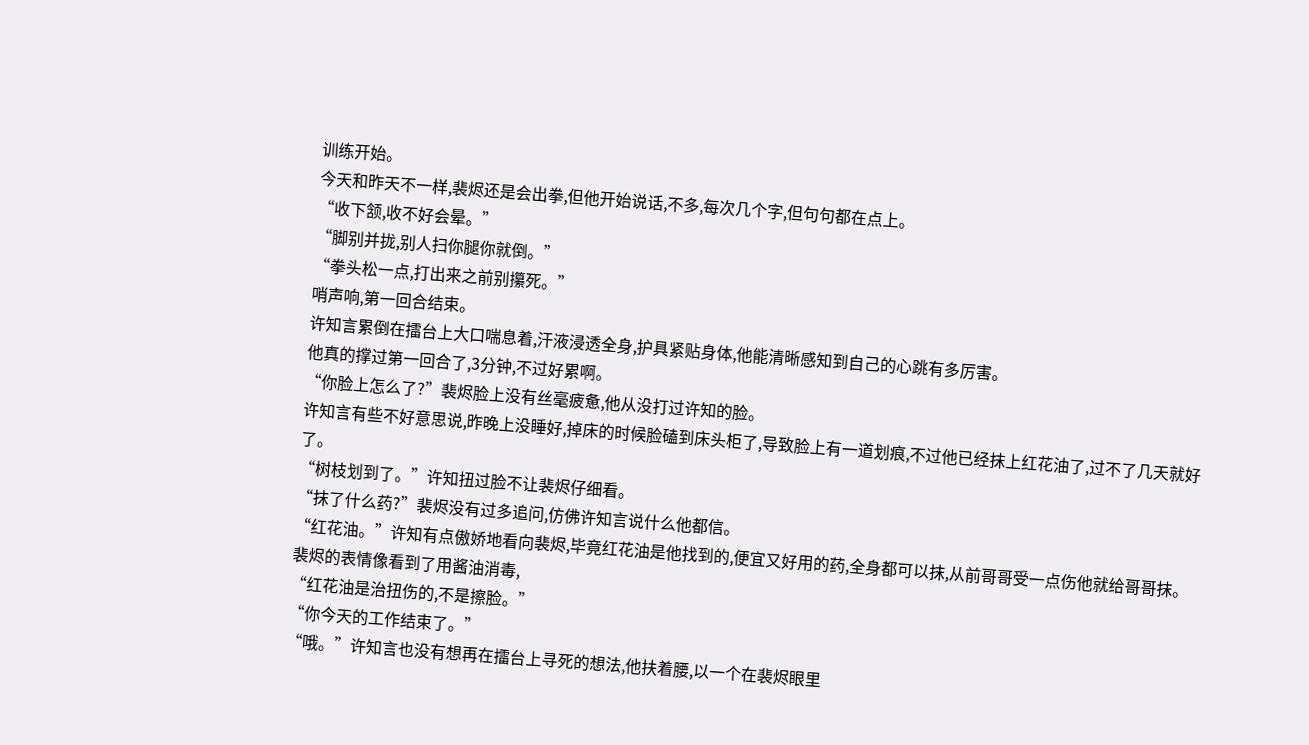训练开始。
今天和昨天不一样,裴烬还是会出拳,但他开始说话,不多,每次几个字,但句句都在点上。
“收下颔,收不好会晕。”
“脚别并拢,别人扫你腿你就倒。”
“拳头松一点,打出来之前别攥死。”
哨声响,第一回合结束。
许知言累倒在擂台上大口喘息着,汗液浸透全身,护具紧贴身体,他能清晰感知到自己的心跳有多厉害。
他真的撑过第一回合了,3分钟,不过好累啊。
“你脸上怎么了?”裴烬脸上没有丝毫疲惫,他从没打过许知的脸。
许知言有些不好意思说,昨晚上没睡好,掉床的时候脸磕到床头柜了,导致脸上有一道划痕,不过他已经抹上红花油了,过不了几天就好了。
“树枝划到了。”许知扭过脸不让裴烬仔细看。
“抹了什么药?”裴烬没有过多追问,仿佛许知言说什么他都信。
“红花油。”许知有点傲娇地看向裴烬,毕竟红花油是他找到的,便宜又好用的药,全身都可以抹,从前哥哥受一点伤他就给哥哥抹。
裴烬的表情像看到了用酱油消毒,
“红花油是治扭伤的,不是擦脸。”
“你今天的工作结束了。”
“哦。”许知言也没有想再在擂台上寻死的想法,他扶着腰,以一个在裴烬眼里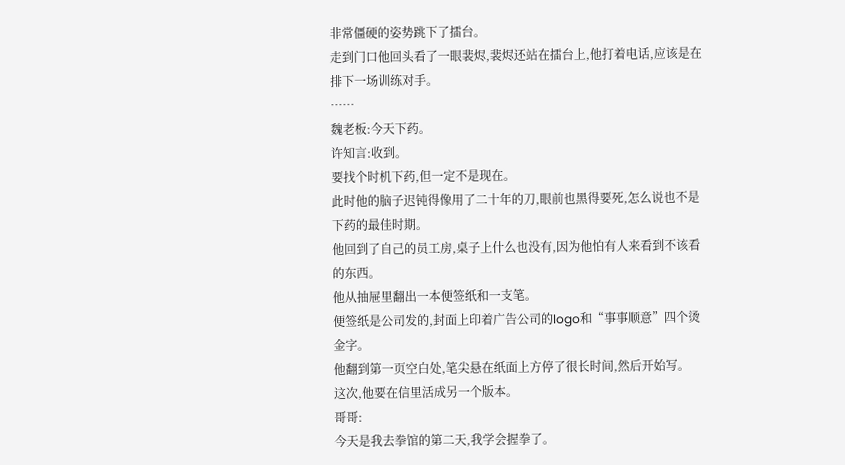非常僵硬的姿势跳下了擂台。
走到门口他回头看了一眼裴烬,裴烬还站在擂台上,他打着电话,应该是在排下一场训练对手。
……
魏老板:今天下药。
许知言:收到。
要找个时机下药,但一定不是现在。
此时他的脑子迟钝得像用了二十年的刀,眼前也黑得要死,怎么说也不是下药的最佳时期。
他回到了自己的员工房,桌子上什么也没有,因为他怕有人来看到不该看的东西。
他从抽屉里翻出一本便签纸和一支笔。
便签纸是公司发的,封面上印着广告公司的logo和“事事顺意”四个烫金字。
他翻到第一页空白处,笔尖悬在纸面上方停了很长时间,然后开始写。
这次,他要在信里活成另一个版本。
哥哥:
今天是我去拳馆的第二天,我学会握拳了。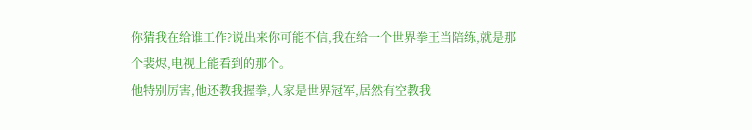你猜我在给谁工作?说出来你可能不信,我在给一个世界拳王当陪练,就是那个裴烬,电视上能看到的那个。
他特别厉害,他还教我握拳,人家是世界冠军,居然有空教我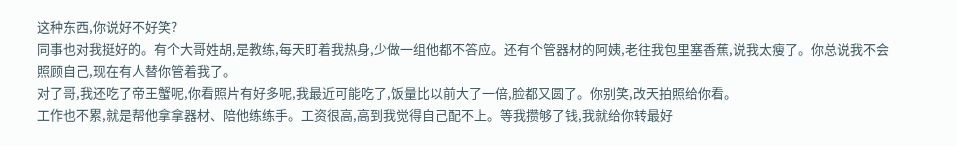这种东西,你说好不好笑?
同事也对我挺好的。有个大哥姓胡,是教练,每天盯着我热身,少做一组他都不答应。还有个管器材的阿姨,老往我包里塞香蕉,说我太瘦了。你总说我不会照顾自己,现在有人替你管着我了。
对了哥,我还吃了帝王蟹呢,你看照片有好多呢,我最近可能吃了,饭量比以前大了一倍,脸都又圆了。你别笑,改天拍照给你看。
工作也不累,就是帮他拿拿器材、陪他练练手。工资很高,高到我觉得自己配不上。等我攒够了钱,我就给你转最好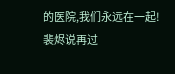的医院,我们永远在一起!
裴烬说再过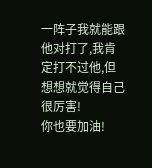一阵子我就能跟他对打了,我肯定打不过他,但想想就觉得自己很厉害!
你也要加油!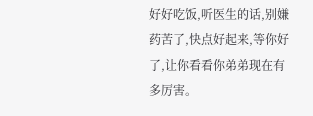好好吃饭,听医生的话,别嫌药苦了,快点好起来,等你好了,让你看看你弟弟现在有多厉害。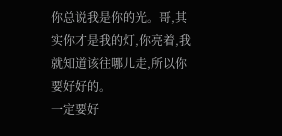你总说我是你的光。哥,其实你才是我的灯,你亮着,我就知道该往哪儿走,所以你要好好的。
一定要好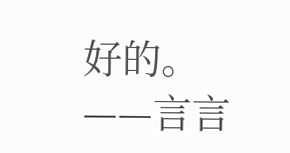好的。
——言言